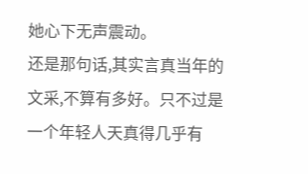她心下无声震动。
还是那句话,其实言真当年的文采,不算有多好。只不过是一个年轻人天真得几乎有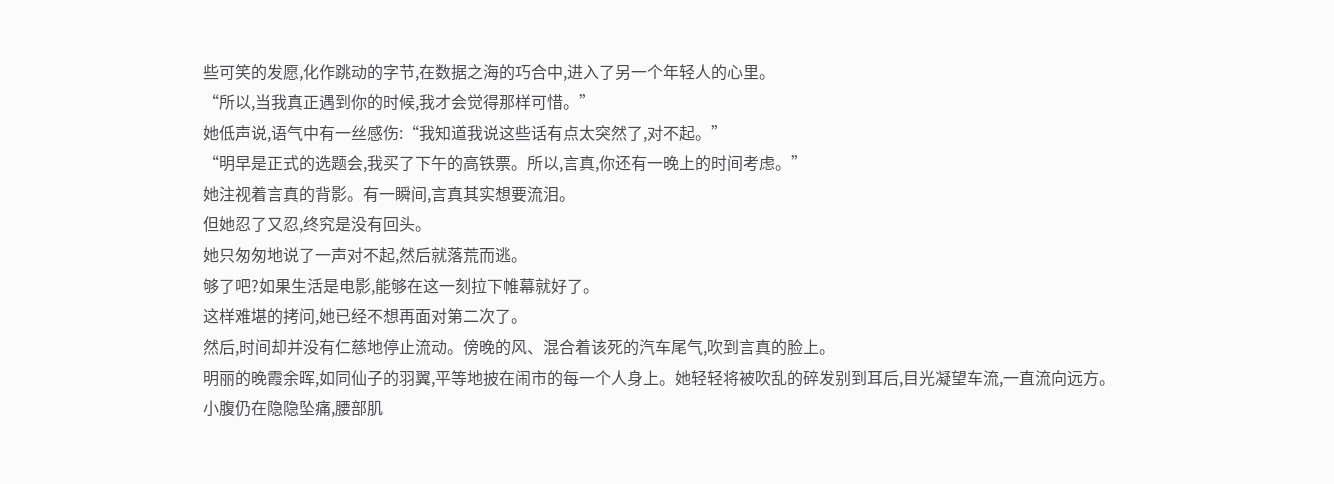些可笑的发愿,化作跳动的字节,在数据之海的巧合中,进入了另一个年轻人的心里。
“所以,当我真正遇到你的时候,我才会觉得那样可惜。”
她低声说,语气中有一丝感伤:“我知道我说这些话有点太突然了,对不起。”
“明早是正式的选题会,我买了下午的高铁票。所以,言真,你还有一晚上的时间考虑。”
她注视着言真的背影。有一瞬间,言真其实想要流泪。
但她忍了又忍,终究是没有回头。
她只匆匆地说了一声对不起,然后就落荒而逃。
够了吧?如果生活是电影,能够在这一刻拉下帷幕就好了。
这样难堪的拷问,她已经不想再面对第二次了。
然后,时间却并没有仁慈地停止流动。傍晚的风、混合着该死的汽车尾气,吹到言真的脸上。
明丽的晚霞余晖,如同仙子的羽翼,平等地披在闹市的每一个人身上。她轻轻将被吹乱的碎发别到耳后,目光凝望车流,一直流向远方。
小腹仍在隐隐坠痛,腰部肌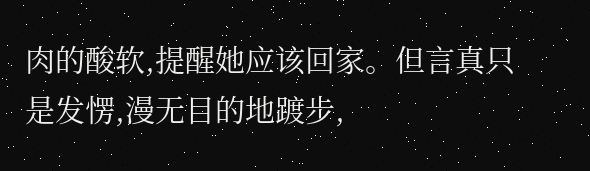肉的酸软,提醒她应该回家。但言真只是发愣,漫无目的地踱步,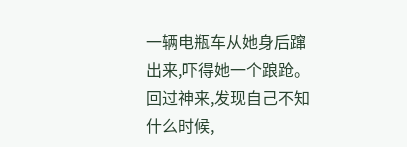一辆电瓶车从她身后蹿出来,吓得她一个踉跄。
回过神来,发现自己不知什么时候,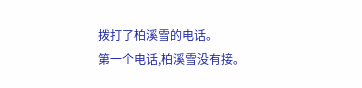拨打了柏溪雪的电话。
第一个电话,柏溪雪没有接。